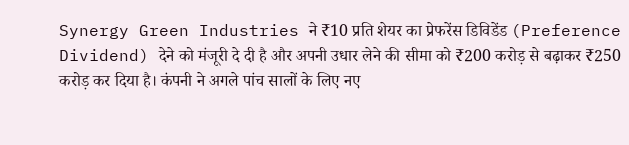Synergy Green Industries ने ₹10 प्रति शेयर का प्रेफरेंस डिविडेंड (Preference Dividend) देने को मंजूरी दे दी है और अपनी उधार लेने की सीमा को ₹200 करोड़ से बढ़ाकर ₹250 करोड़ कर दिया है। कंपनी ने अगले पांच सालों के लिए नए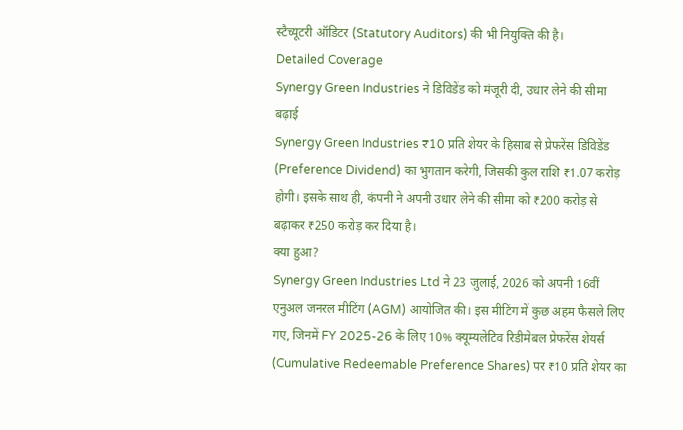स्टैच्यूटरी ऑडिटर (Statutory Auditors) की भी नियुक्ति की है।
Detailed Coverage
Synergy Green Industries ने डिविडेंड को मंजूरी दी, उधार लेने की सीमा बढ़ाई
Synergy Green Industries ₹10 प्रति शेयर के हिसाब से प्रेफरेंस डिविडेंड (Preference Dividend) का भुगतान करेगी, जिसकी कुल राशि ₹1.07 करोड़ होगी। इसके साथ ही, कंपनी ने अपनी उधार लेने की सीमा को ₹200 करोड़ से बढ़ाकर ₹250 करोड़ कर दिया है।
क्या हुआ?
Synergy Green Industries Ltd ने 23 जुलाई, 2026 को अपनी 16वीं एनुअल जनरल मीटिंग (AGM) आयोजित की। इस मीटिंग में कुछ अहम फैसले लिए गए, जिनमें FY 2025-26 के लिए 10% क्यूम्यलेटिव रिडीमेबल प्रेफरेंस शेयर्स (Cumulative Redeemable Preference Shares) पर ₹10 प्रति शेयर का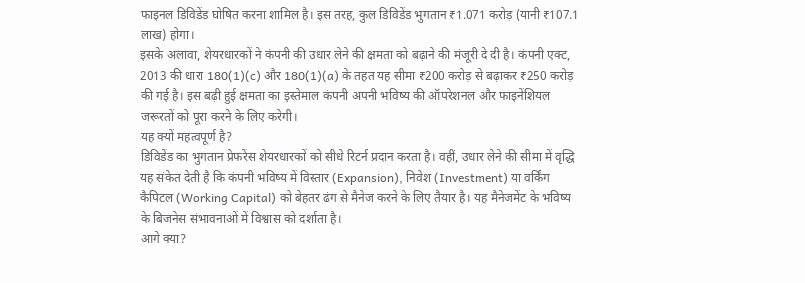फाइनल डिविडेंड घोषित करना शामिल है। इस तरह, कुल डिविडेंड भुगतान ₹1.071 करोड़ (यानी ₹107.1 लाख) होगा।
इसके अलावा, शेयरधारकों ने कंपनी की उधार लेने की क्षमता को बढ़ाने की मंजूरी दे दी है। कंपनी एक्ट, 2013 की धारा 180(1)(c) और 180(1)(a) के तहत यह सीमा ₹200 करोड़ से बढ़ाकर ₹250 करोड़ की गई है। इस बढ़ी हुई क्षमता का इस्तेमाल कंपनी अपनी भविष्य की ऑपरेशनल और फाइनेंशियल जरूरतों को पूरा करने के लिए करेगी।
यह क्यों महत्वपूर्ण है?
डिविडेंड का भुगतान प्रेफरेंस शेयरधारकों को सीधे रिटर्न प्रदान करता है। वहीं, उधार लेने की सीमा में वृद्धि यह संकेत देती है कि कंपनी भविष्य में विस्तार (Expansion), निवेश (Investment) या वर्किंग कैपिटल (Working Capital) को बेहतर ढंग से मैनेज करने के लिए तैयार है। यह मैनेजमेंट के भविष्य के बिजनेस संभावनाओं में विश्वास को दर्शाता है।
आगे क्या?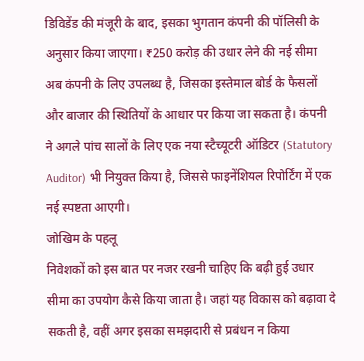डिविडेंड की मंजूरी के बाद, इसका भुगतान कंपनी की पॉलिसी के अनुसार किया जाएगा। ₹250 करोड़ की उधार लेने की नई सीमा अब कंपनी के लिए उपलब्ध है, जिसका इस्तेमाल बोर्ड के फैसलों और बाजार की स्थितियों के आधार पर किया जा सकता है। कंपनी ने अगले पांच सालों के लिए एक नया स्टैच्यूटरी ऑडिटर (Statutory Auditor) भी नियुक्त किया है, जिससे फाइनेंशियल रिपोर्टिंग में एक नई स्पष्टता आएगी।
जोखिम के पहलू
निवेशकों को इस बात पर नजर रखनी चाहिए कि बढ़ी हुई उधार सीमा का उपयोग कैसे किया जाता है। जहां यह विकास को बढ़ावा दे सकती है, वहीं अगर इसका समझदारी से प्रबंधन न किया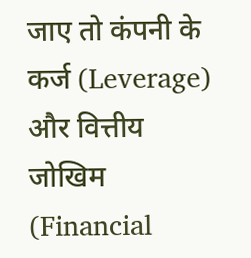जाए तो कंपनी के कर्ज (Leverage) और वित्तीय जोखिम (Financial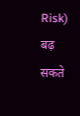Risk) बढ़ सकते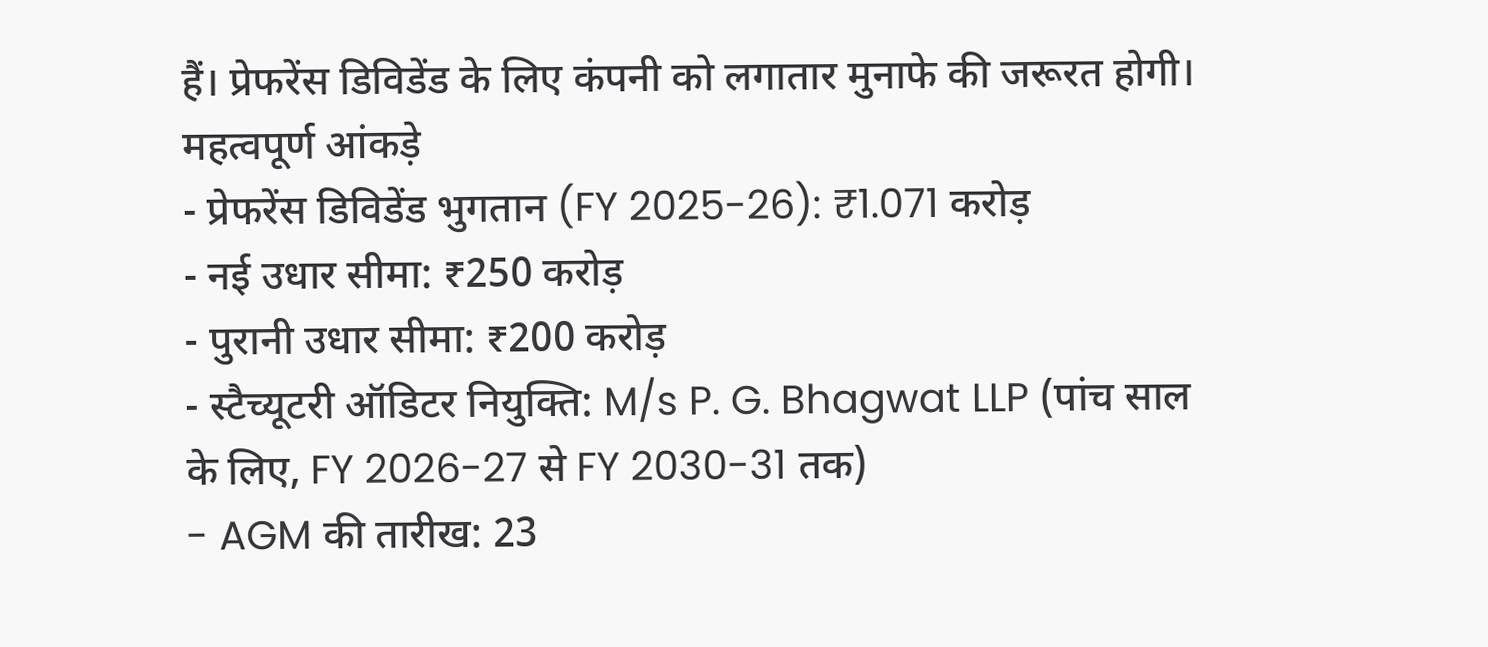हैं। प्रेफरेंस डिविडेंड के लिए कंपनी को लगातार मुनाफे की जरूरत होगी।
महत्वपूर्ण आंकड़े
- प्रेफरेंस डिविडेंड भुगतान (FY 2025-26): ₹1.071 करोड़
- नई उधार सीमा: ₹250 करोड़
- पुरानी उधार सीमा: ₹200 करोड़
- स्टैच्यूटरी ऑडिटर नियुक्ति: M/s P. G. Bhagwat LLP (पांच साल के लिए, FY 2026-27 से FY 2030-31 तक)
- AGM की तारीख: 23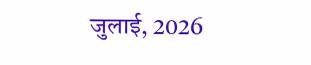जुलाई, 2026